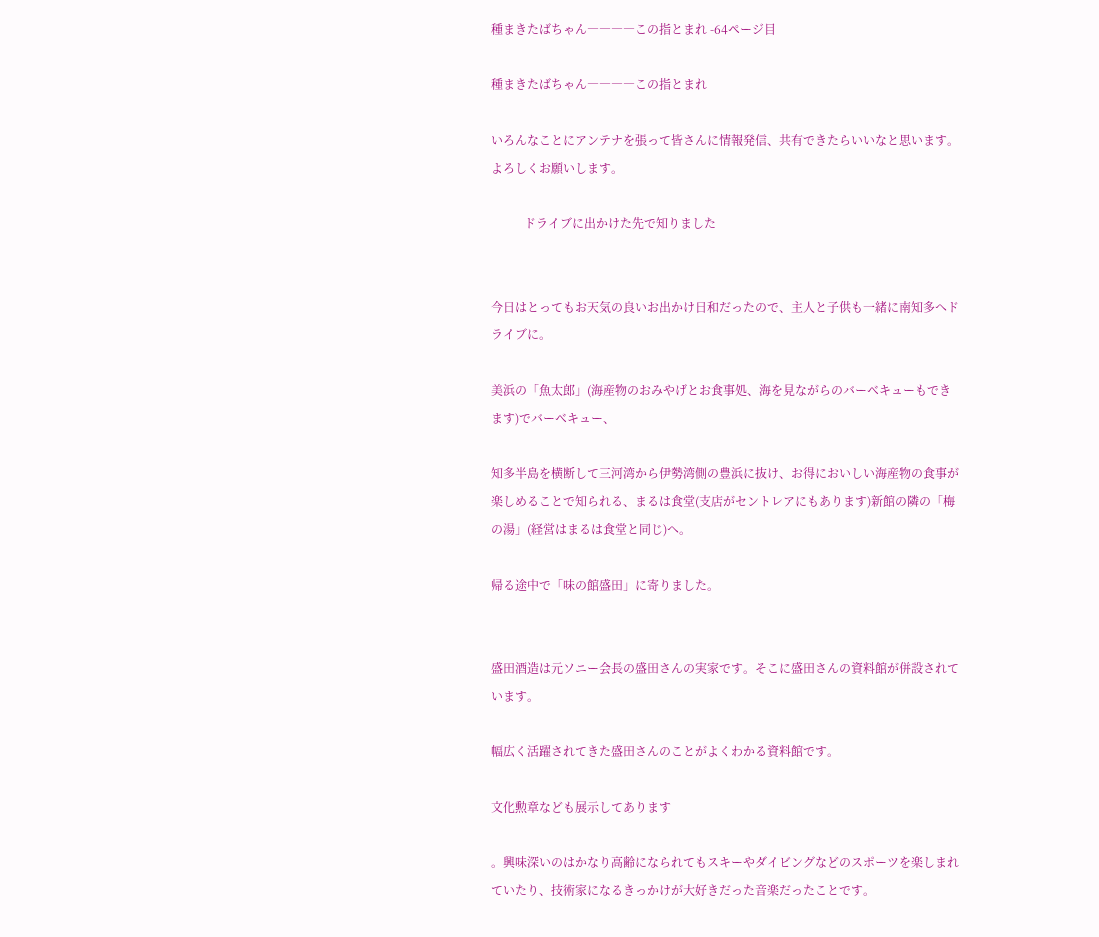種まきたばちゃん――――この指とまれ -64ページ目

種まきたばちゃん――――この指とまれ

いろんなことにアンテナを張って皆さんに情報発信、共有できたらいいなと思います。よろしくお願いします。

           ドライブに出かけた先で知りました


今日はとってもお天気の良いお出かけ日和だったので、主人と子供も一緒に南知多へドライブに。

美浜の「魚太郎」(海産物のおみやげとお食事処、海を見ながらのバーベキューもできます)でバーベキュー、

知多半島を横断して三河湾から伊勢湾側の豊浜に抜け、お得においしい海産物の食事が楽しめることで知られる、まるは食堂(支店がセントレアにもあります)新館の隣の「梅の湯」(経営はまるは食堂と同じ)へ。

帰る途中で「味の館盛田」に寄りました。


盛田酒造は元ソニー会長の盛田さんの実家です。そこに盛田さんの資料館が併設されています。

幅広く活躍されてきた盛田さんのことがよくわかる資料館です。

文化勲章なども展示してあります

。興味深いのはかなり高齢になられてもスキーやダイビングなどのスポーツを楽しまれていたり、技術家になるきっかけが大好きだった音楽だったことです。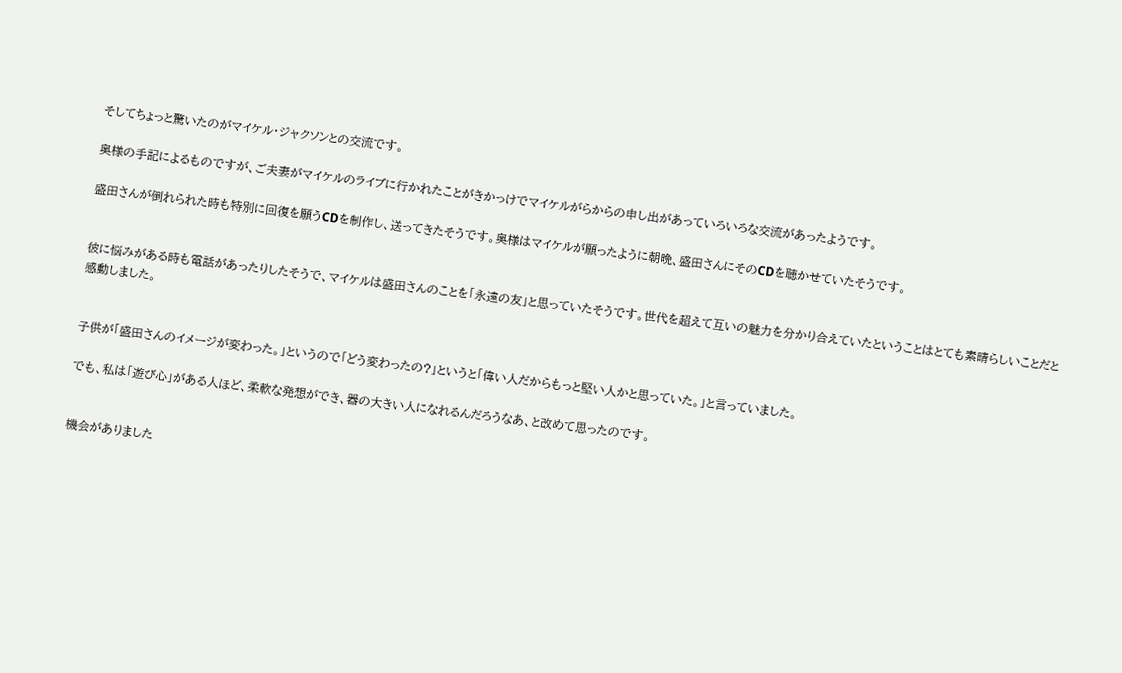そしてちょっと驚いたのがマイケル・ジャクソンとの交流です。

奥様の手記によるものですが、ご夫妻がマイケルのライブに行かれたことがきかっけでマイケルがらからの申し出があっていろいろな交流があったようです。

盛田さんが倒れられた時も特別に回復を願うCDを制作し、送ってきたそうです。奥様はマイケルが願ったように朝晩、盛田さんにそのCDを聴かせていたそうです。


彼に悩みがある時も電話があったりしたそうで、マイケルは盛田さんのことを「永遠の友」と思っていたそうです。世代を超えて互いの魅力を分かり合えていたということはとても素晴らしいことだと感動しました。


子供が「盛田さんのイメージが変わった。」というので「どう変わったの?」というと「偉い人だからもっと堅い人かと思っていた。」と言っていました。

でも、私は「遊び心」がある人ほど、柔軟な発想ができ、器の大きい人になれるんだろうなあ、と改めて思ったのです。


機会がありました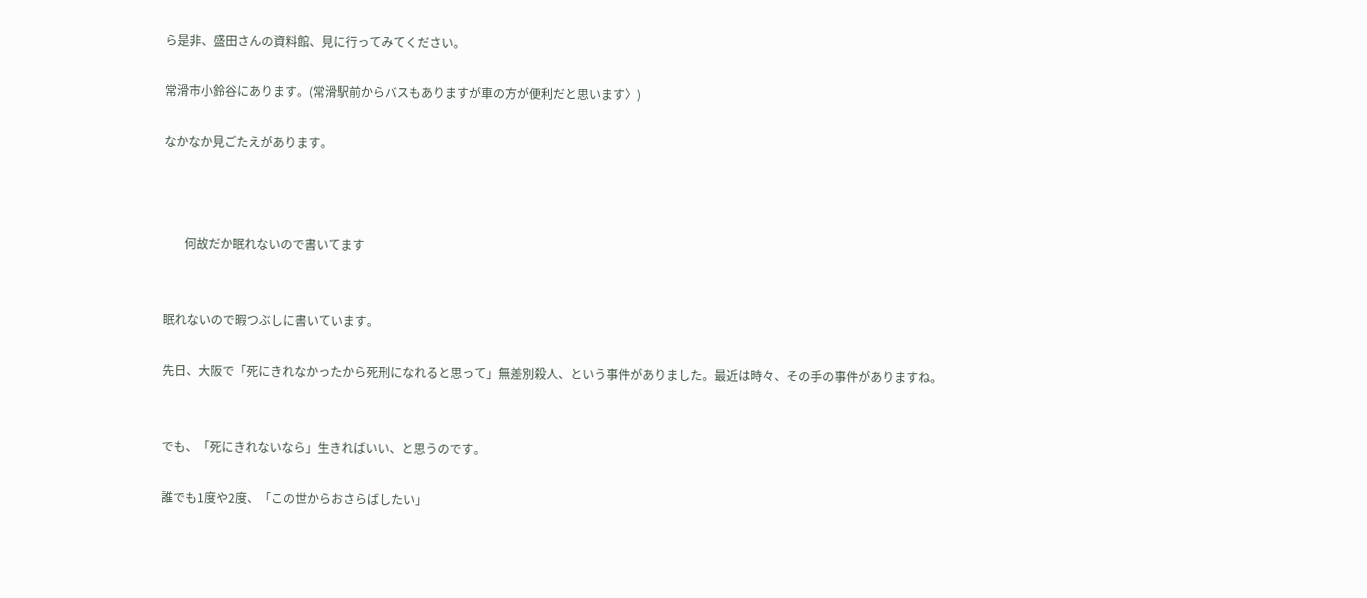ら是非、盛田さんの資料館、見に行ってみてください。

常滑市小鈴谷にあります。(常滑駅前からバスもありますが車の方が便利だと思います〉)

なかなか見ごたえがあります。



       何故だか眠れないので書いてます


眠れないので暇つぶしに書いています。

先日、大阪で「死にきれなかったから死刑になれると思って」無差別殺人、という事件がありました。最近は時々、その手の事件がありますね。


でも、「死にきれないなら」生きればいい、と思うのです。

誰でも1度や2度、「この世からおさらばしたい」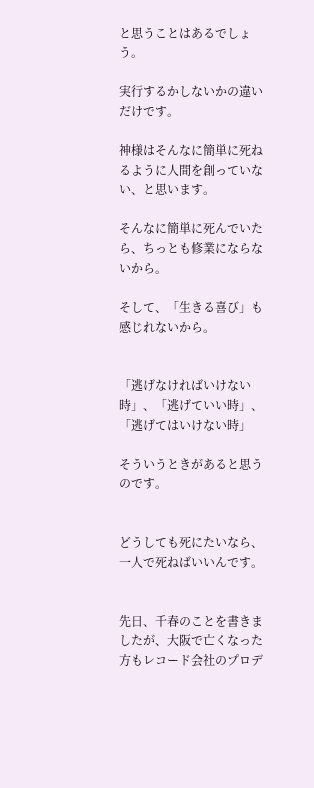と思うことはあるでしょう。

実行するかしないかの違いだけです。

神様はそんなに簡単に死ねるように人間を創っていない、と思います。

そんなに簡単に死んでいたら、ちっとも修業にならないから。

そして、「生きる喜び」も感じれないから。


「逃げなければいけない時」、「逃げていい時」、「逃げてはいけない時」

そういうときがあると思うのです。


どうしても死にたいなら、一人で死ねばいいんです。


先日、千春のことを書きましたが、大阪で亡くなった方もレコード会社のプロデ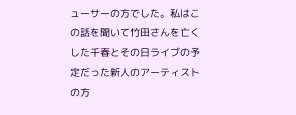ューサーの方でした。私はこの話を聞いて竹田さんを亡くした千春とその日ライブの予定だった新人のアーティストの方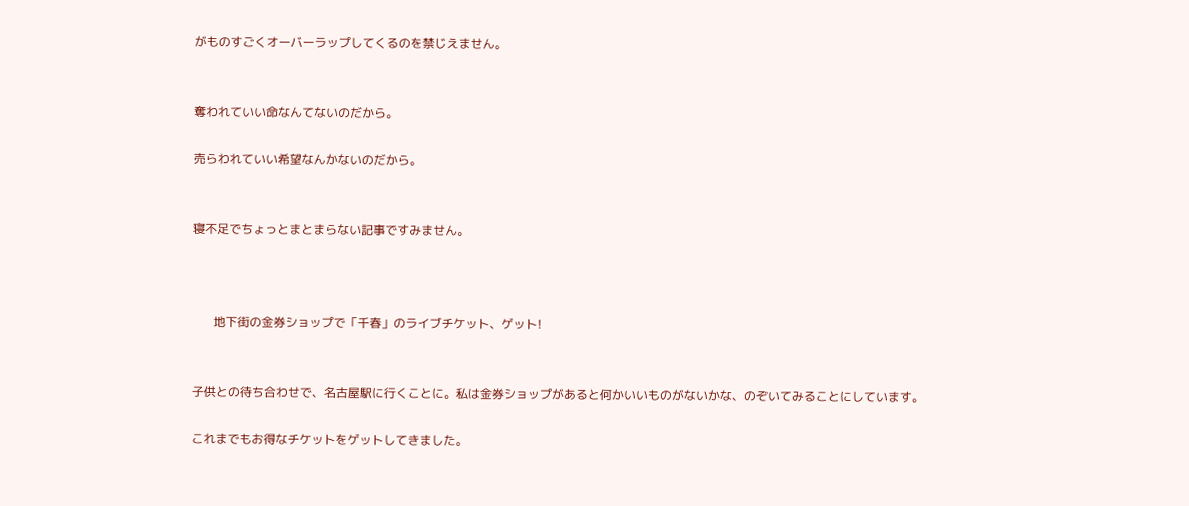がものすごくオーバーラップしてくるのを禁じえません。


奪われていい命なんてないのだから。

売らわれていい希望なんかないのだから。


寝不足でちょっとまとまらない記事ですみません。



       地下街の金券ショップで「千春」のライブチケット、ゲット!


子供との待ち合わせで、名古屋駅に行くことに。私は金券ショップがあると何かいいものがないかな、のぞいてみることにしています。

これまでもお得なチケットをゲットしてきました。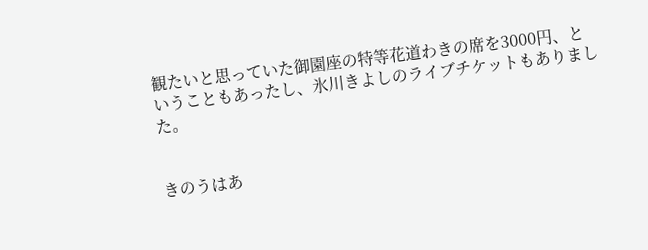観たいと思っていた御園座の特等花道わきの席を3000円、ということもあったし、氷川きよしのライブチケットもありました。


きのうはあ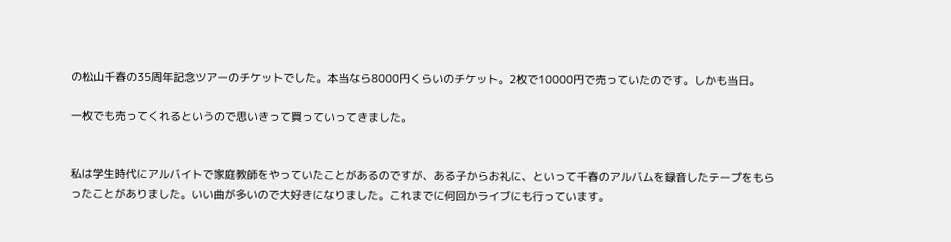の松山千春の35周年記念ツアーのチケットでした。本当なら8000円くらいのチケット。2枚で10000円で売っていたのです。しかも当日。

一枚でも売ってくれるというので思いきって買っていってきました。


私は学生時代にアルバイトで家庭教師をやっていたことがあるのですが、ある子からお礼に、といって千春のアルバムを録音したテープをもらったことがありました。いい曲が多いので大好きになりました。これまでに何回かライブにも行っています。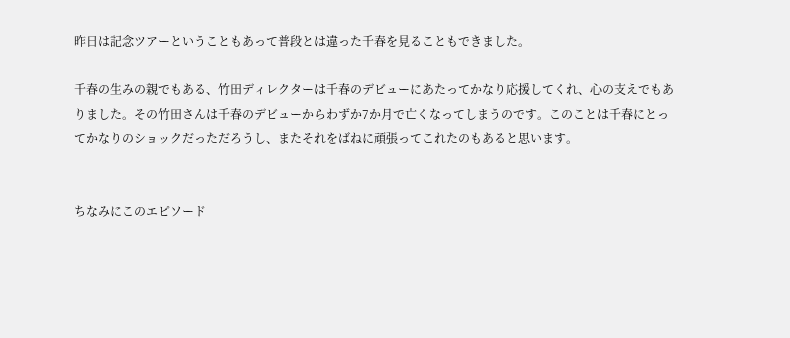昨日は記念ツアーということもあって普段とは違った千春を見ることもできました。

千春の生みの親でもある、竹田ディレクターは千春のデビューにあたってかなり応援してくれ、心の支えでもありました。その竹田さんは千春のデビューからわずか7か月で亡くなってしまうのです。このことは千春にとってかなりのショックだっただろうし、またそれをばねに頑張ってこれたのもあると思います。


ちなみにこのエピソード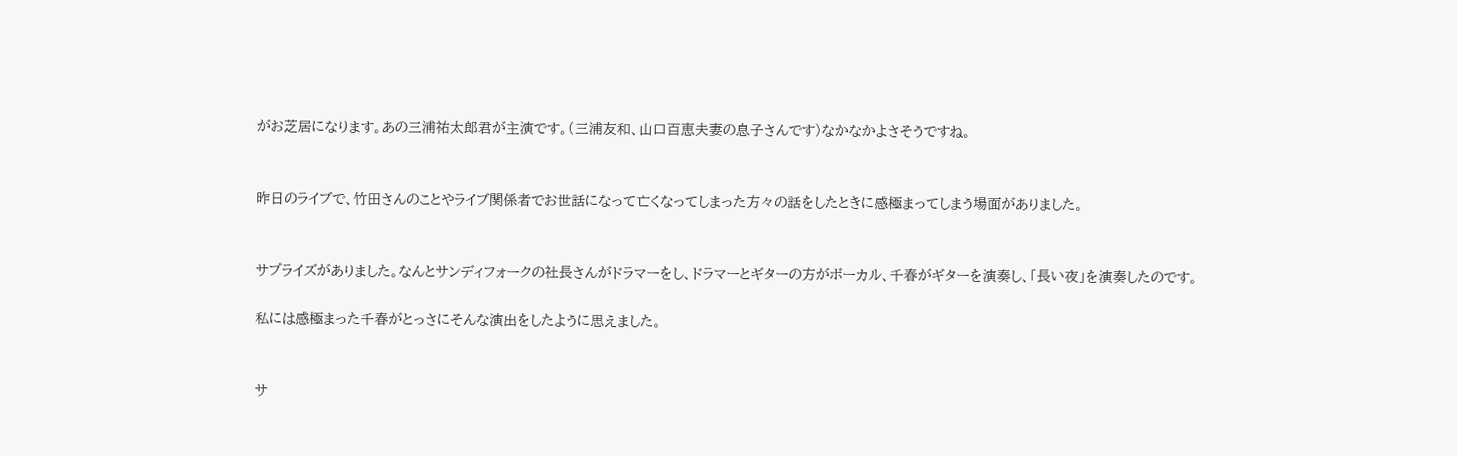がお芝居になります。あの三浦祐太郎君が主演です。(三浦友和、山口百恵夫妻の息子さんです)なかなかよさそうですね。


昨日のライブで、竹田さんのことやライブ関係者でお世話になって亡くなってしまった方々の話をしたときに感極まってしまう場面がありました。


サプライズがありました。なんとサンディフォークの社長さんがドラマーをし、ドラマーとギターの方がボーカル、千春がギターを演奏し、「長い夜」を演奏したのです。

私には感極まった千春がとっさにそんな演出をしたように思えました。


サ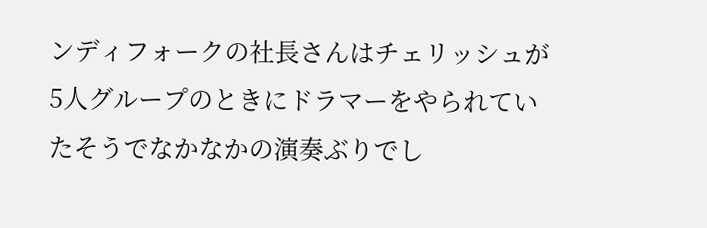ンディフォークの社長さんはチェリッシュが5人グループのときにドラマーをやられていたそうでなかなかの演奏ぶりでし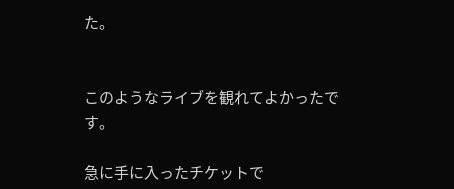た。


このようなライブを観れてよかったです。

急に手に入ったチケットで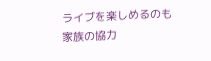ライブを楽しめるのも家族の協力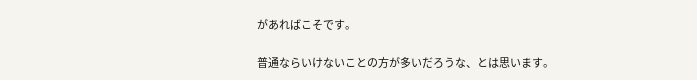があればこそです。

普通ならいけないことの方が多いだろうな、とは思います。